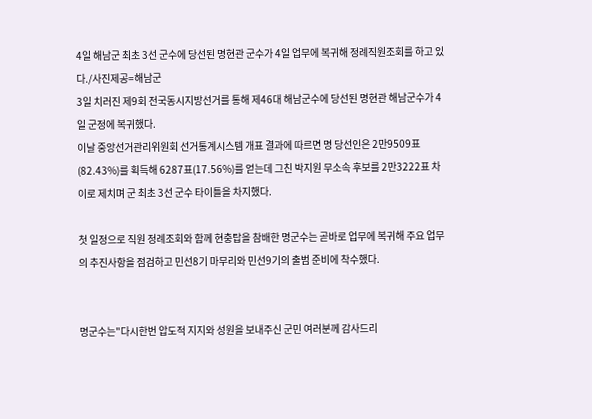4일 해남군 최초 3선 군수에 당선된 명현관 군수가 4일 업무에 복귀해 정례직원조회를 하고 있다./사진제공=해남군
3일 치러진 제9회 전국동시지방선거를 통해 제46대 해남군수에 당선된 명현관 해남군수가 4일 군정에 복귀했다.
이날 중앙선거관리위원회 선거통계시스템 개표 결과에 따르면 명 당선인은 2만9509표(82.43%)를 획득해 6287표(17.56%)를 얻는데 그친 박지원 무소속 후보를 2만3222표 차이로 제치며 군 최초 3선 군수 타이틀을 차지했다.

첫 일정으로 직원 정례조회와 함께 현충탑을 참배한 명군수는 곧바로 업무에 복귀해 주요 업무의 추진사항을 점검하고 민선8기 마무리와 민선9기의 출범 준비에 착수했다.


명군수는"다시한번 압도적 지지와 성원을 보내주신 군민 여러분께 감사드리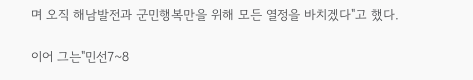며 오직 해남발전과 군민행복만을 위해 모든 열정을 바치겠다"고 했다.

이어 그는"민선7~8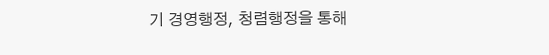기 경영행정, 청렴행정을 통해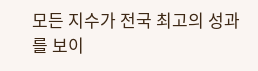모든 지수가 전국 최고의 성과를 보이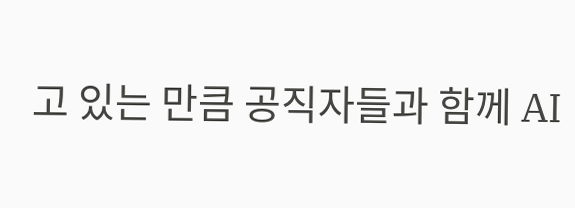고 있는 만큼 공직자들과 함께 AI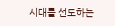시대를 선도하는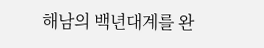해남의 백년대계를 완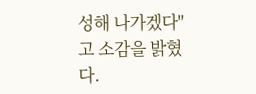성해 나가겠다"고 소감을 밝혔다.